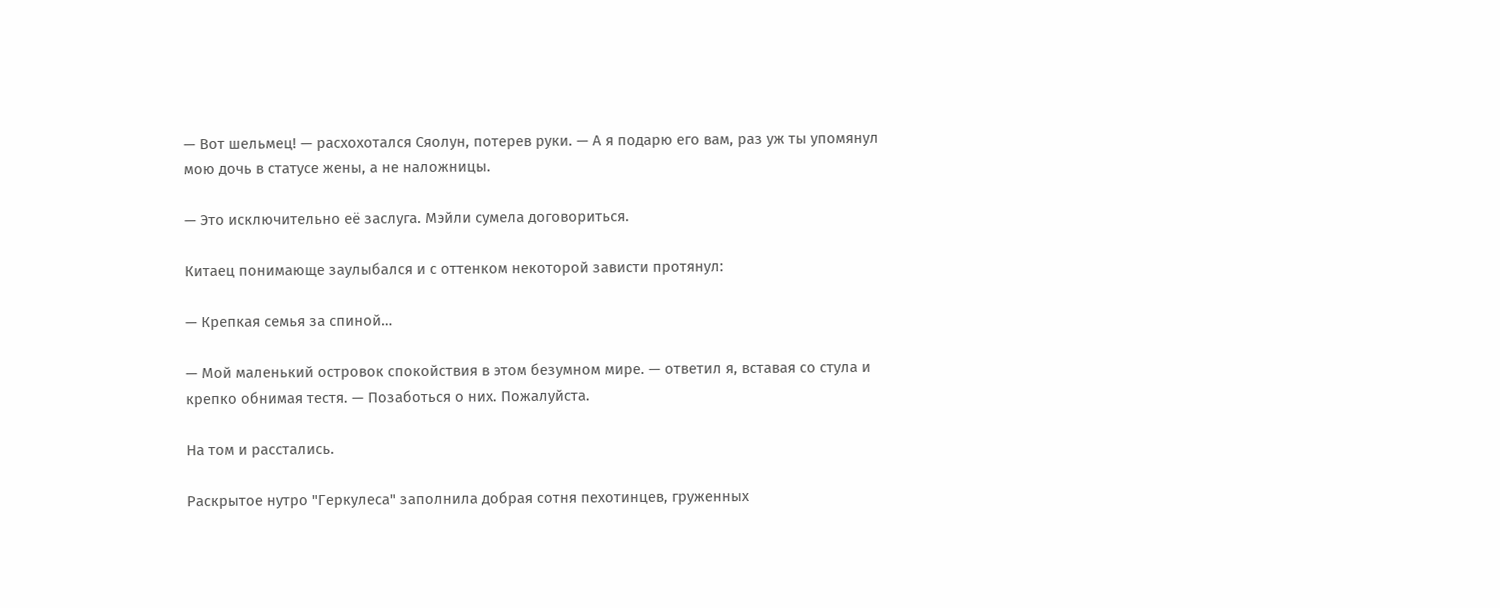— Вот шельмец! — расхохотался Сяолун, потерев руки. — А я подарю его вам, раз уж ты упомянул мою дочь в статусе жены, а не наложницы.

— Это исключительно её заслуга. Мэйли сумела договориться.

Китаец понимающе заулыбался и с оттенком некоторой зависти протянул:

— Крепкая семья за спиной…

— Мой маленький островок спокойствия в этом безумном мире. — ответил я, вставая со стула и крепко обнимая тестя. — Позаботься о них. Пожалуйста.

На том и расстались.

Раскрытое нутро "Геркулеса" заполнила добрая сотня пехотинцев, груженных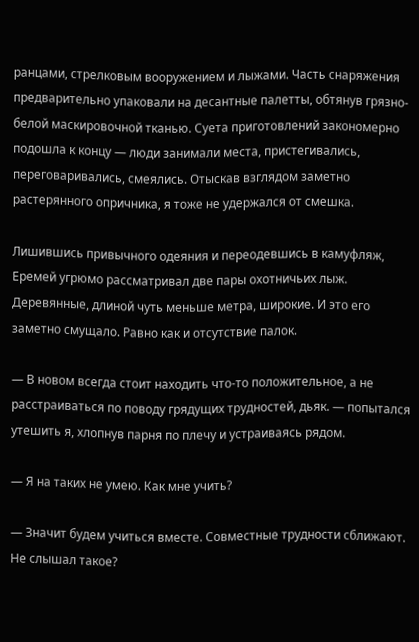ранцами, стрелковым вооружением и лыжами. Часть снаряжения предварительно упаковали на десантные палетты, обтянув грязно-белой маскировочной тканью. Суета приготовлений закономерно подошла к концу — люди занимали места, пристегивались, переговаривались, смеялись. Отыскав взглядом заметно растерянного опричника, я тоже не удержался от смешка.

Лишившись привычного одеяния и переодевшись в камуфляж, Еремей угрюмо рассматривал две пары охотничьих лыж. Деревянные, длиной чуть меньше метра, широкие. И это его заметно смущало. Равно как и отсутствие палок.

— В новом всегда стоит находить что-то положительное, а не расстраиваться по поводу грядущих трудностей, дьяк. — попытался утешить я, хлопнув парня по плечу и устраиваясь рядом.

— Я на таких не умею. Как мне учить?

— Значит будем учиться вместе. Совместные трудности сближают. Не слышал такое?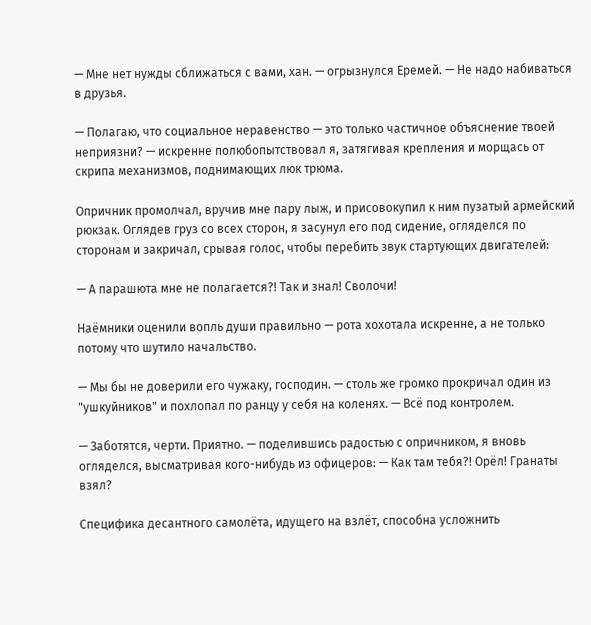— Мне нет нужды сближаться с вами, хан. — огрызнулся Еремей. — Не надо набиваться в друзья.

— Полагаю, что социальное неравенство — это только частичное объяснение твоей неприязни? — искренне полюбопытствовал я, затягивая крепления и морщась от скрипа механизмов, поднимающих люк трюма.

Опричник промолчал, вручив мне пару лыж, и присовокупил к ним пузатый армейский рюкзак. Оглядев груз со всех сторон, я засунул его под сидение, огляделся по сторонам и закричал, срывая голос, чтобы перебить звук стартующих двигателей:

— А парашюта мне не полагается?! Так и знал! Сволочи!

Наёмники оценили вопль души правильно — рота хохотала искренне, а не только потому что шутило начальство.

— Мы бы не доверили его чужаку, господин. — столь же громко прокричал один из "ушкуйников" и похлопал по ранцу у себя на коленях. — Всё под контролем.

— Заботятся, черти. Приятно. — поделившись радостью с опричником, я вновь огляделся, высматривая кого-нибудь из офицеров: — Как там тебя?! Орёл! Гранаты взял?

Специфика десантного самолёта, идущего на взлёт, способна усложнить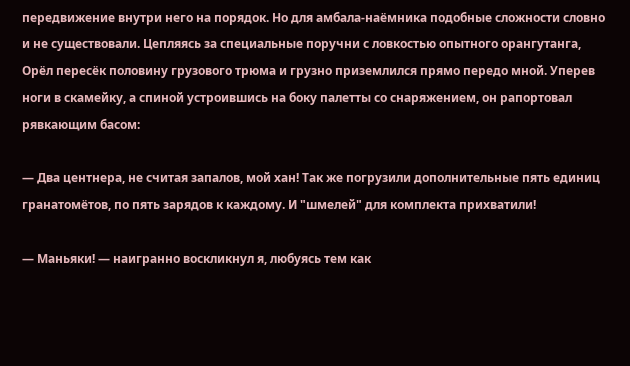передвижение внутри него на порядок. Но для амбала-наёмника подобные сложности словно и не существовали. Цепляясь за специальные поручни с ловкостью опытного орангутанга, Орёл пересёк половину грузового трюма и грузно приземлился прямо передо мной. Уперев ноги в скамейку, а спиной устроившись на боку палетты со снаряжением, он рапортовал рявкающим басом:

— Два центнера, не считая запалов, мой хан! Так же погрузили дополнительные пять единиц гранатомётов, по пять зарядов к каждому. И "шмелей" для комплекта прихватили!

— Маньяки! — наигранно воскликнул я, любуясь тем как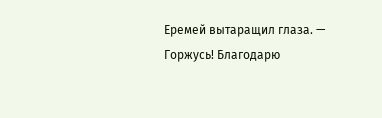Еремей вытаращил глаза. — Горжусь! Благодарю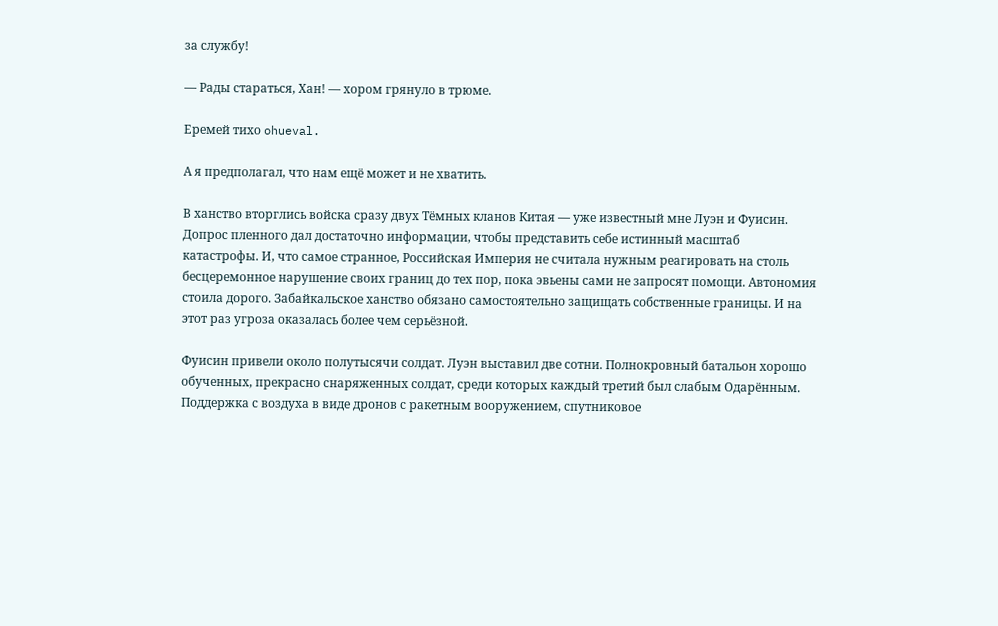за службу!

— Рады стараться, Хан! — хором грянуло в трюме.

Еремей тихо ohueval.

А я предполагал, что нам ещё может и не хватить.

В ханство вторглись войска сразу двух Тёмных кланов Китая — уже известный мне Луэн и Фуисин. Допрос пленного дал достаточно информации, чтобы представить себе истинный масштаб катастрофы. И, что самое странное, Российская Империя не считала нужным реагировать на столь бесцеремонное нарушение своих границ до тех пор, пока эвьены сами не запросят помощи. Автономия стоила дорого. Забайкальское ханство обязано самостоятельно защищать собственные границы. И на этот раз угроза оказалась более чем серьёзной.

Фуисин привели около полутысячи солдат. Луэн выставил две сотни. Полнокровный батальон хорошо обученных, прекрасно снаряженных солдат, среди которых каждый третий был слабым Одарённым. Поддержка с воздуха в виде дронов с ракетным вооружением, спутниковое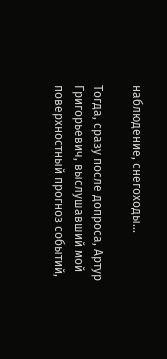наблюдение, снегоходы…

Тогда, сразу после допроса, Артур Григорьевич, выслушавший мой поверхностный прогноз событий,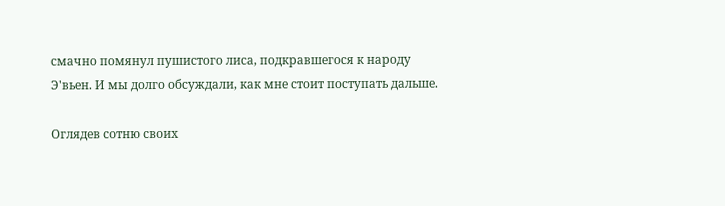смачно помянул пушистого лиса, подкравшегося к народу Э'вьен. И мы долго обсуждали, как мне стоит поступать дальше.

Оглядев сотню своих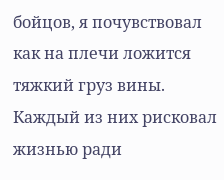бойцов, я почувствовал как на плечи ложится тяжкий груз вины. Каждый из них рисковал жизнью ради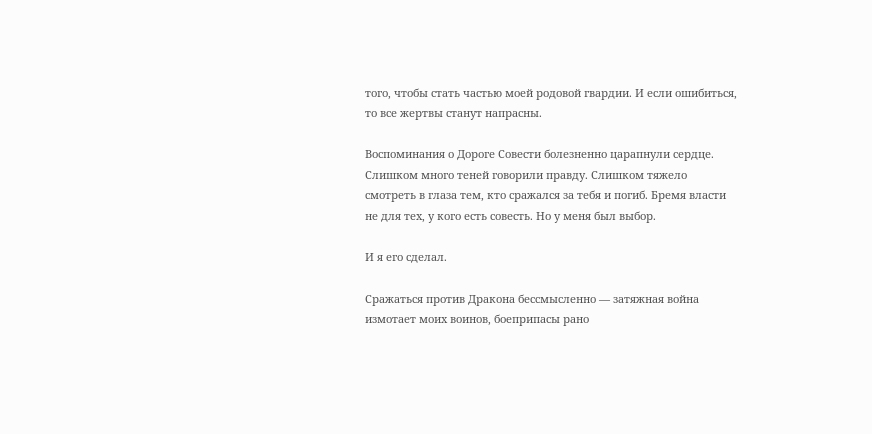того, чтобы стать частью моей родовой гвардии. И если ошибиться, то все жертвы станут напрасны.

Воспоминания о Дороге Совести болезненно царапнули сердце. Слишком много теней говорили правду. Слишком тяжело смотреть в глаза тем, кто сражался за тебя и погиб. Бремя власти не для тех, у кого есть совесть. Но у меня был выбор.

И я его сделал.

Сражаться против Дракона бессмысленно — затяжная война измотает моих воинов, боеприпасы рано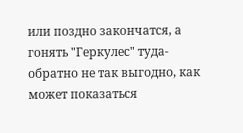или поздно закончатся, а гонять "Геркулес" туда-обратно не так выгодно, как может показаться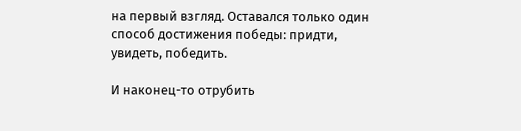на первый взгляд. Оставался только один способ достижения победы: придти, увидеть, победить.

И наконец-то отрубить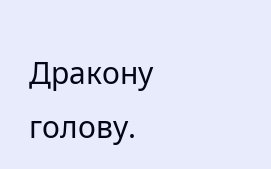Дракону голову.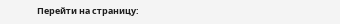Перейти на страницу: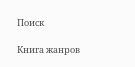Поиск

Книга жанров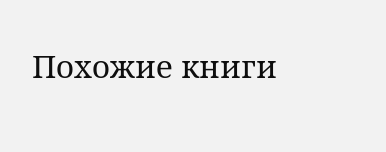Похожие книги